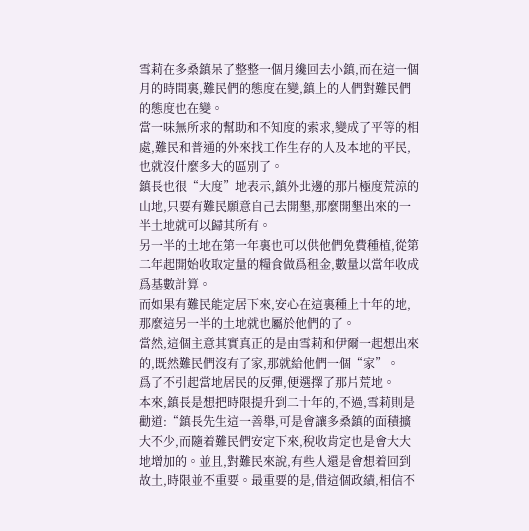雪莉在多桑鎮呆了整整一個月纔回去小鎮,而在這一個月的時間裏,難民們的態度在變,鎮上的人們對難民們的態度也在變。
當一味無所求的幫助和不知度的索求,變成了平等的相處,難民和普通的外來找工作生存的人及本地的平民,也就沒什麼多大的區別了。
鎮長也很“大度”地表示,鎮外北邊的那片極度荒涼的山地,只要有難民願意自己去開墾,那麼開墾出來的一半土地就可以歸其所有。
另一半的土地在第一年裏也可以供他們免費種植,從第二年起開始收取定量的糧食做爲租金,數量以當年收成爲基數計算。
而如果有難民能定居下來,安心在這裏種上十年的地,那麼這另一半的土地就也屬於他們的了。
當然,這個主意其實真正的是由雪莉和伊爾一起想出來的,既然難民們沒有了家,那就給他們一個“家”。
爲了不引起當地居民的反彈,便選擇了那片荒地。
本來,鎮長是想把時限提升到二十年的,不過,雪莉則是勸道:“鎮長先生這一善舉,可是會讓多桑鎮的面積擴大不少,而隨着難民們安定下來,稅收肯定也是會大大地增加的。並且,對難民來說,有些人還是會想着回到故土,時限並不重要。最重要的是,借這個政績,相信不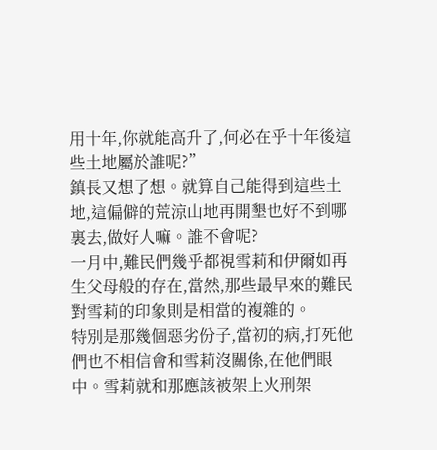用十年,你就能高升了,何必在乎十年後這些土地屬於誰呢?”
鎮長又想了想。就算自己能得到這些土地,這偏僻的荒涼山地再開墾也好不到哪裏去,做好人嘛。誰不會呢?
一月中,難民們幾乎都視雪莉和伊爾如再生父母般的存在,當然,那些最早來的難民對雪莉的印象則是相當的複雜的。
特別是那幾個惡劣份子,當初的病,打死他們也不相信會和雪莉沒關係,在他們眼中。雪莉就和那應該被架上火刑架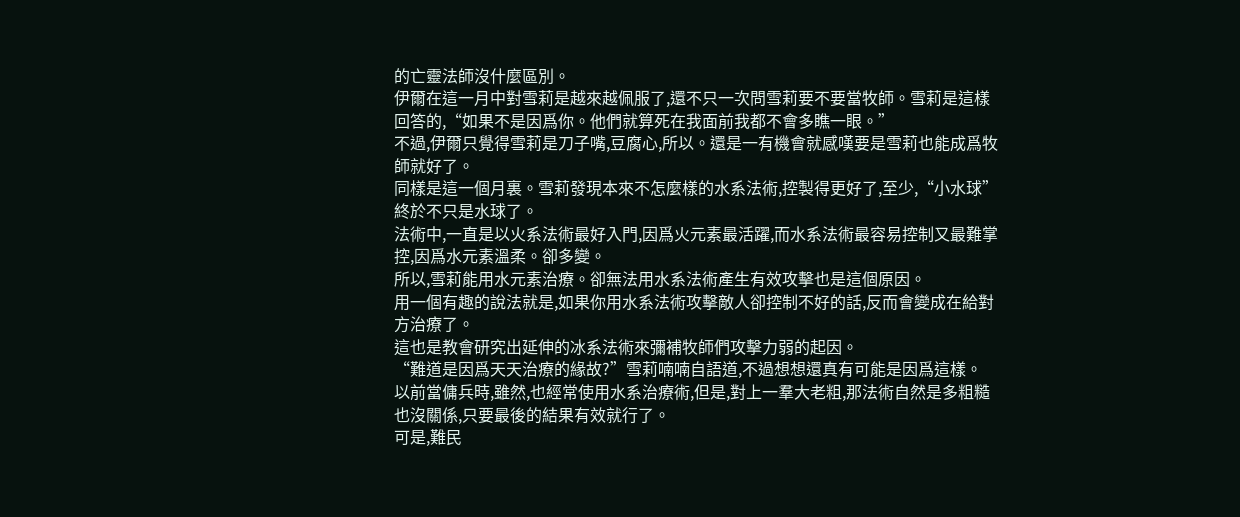的亡靈法師沒什麼區別。
伊爾在這一月中對雪莉是越來越佩服了,還不只一次問雪莉要不要當牧師。雪莉是這樣回答的,“如果不是因爲你。他們就算死在我面前我都不會多瞧一眼。”
不過,伊爾只覺得雪莉是刀子嘴,豆腐心,所以。還是一有機會就感嘆要是雪莉也能成爲牧師就好了。
同樣是這一個月裏。雪莉發現本來不怎麼樣的水系法術,控製得更好了,至少,“小水球”終於不只是水球了。
法術中,一直是以火系法術最好入門,因爲火元素最活躍,而水系法術最容易控制又最難掌控,因爲水元素溫柔。卻多變。
所以,雪莉能用水元素治療。卻無法用水系法術產生有效攻擊也是這個原因。
用一個有趣的說法就是,如果你用水系法術攻擊敵人卻控制不好的話,反而會變成在給對方治療了。
這也是教會研究出延伸的冰系法術來彌補牧師們攻擊力弱的起因。
“難道是因爲天天治療的緣故?”雪莉喃喃自語道,不過想想還真有可能是因爲這樣。
以前當傭兵時,雖然,也經常使用水系治療術,但是,對上一羣大老粗,那法術自然是多粗糙也沒關係,只要最後的結果有效就行了。
可是,難民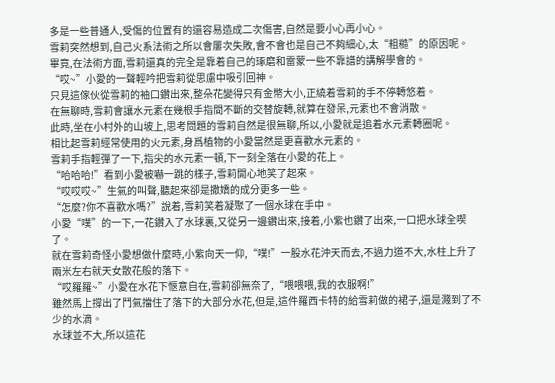多是一些普通人,受傷的位置有的還容易造成二次傷害,自然是要小心再小心。
雪莉突然想到,自己火系法術之所以會屢次失敗,會不會也是自己不夠細心,太“粗糙”的原因呢。
畢竟,在法術方面,雪莉還真的完全是靠着自己的琢磨和雷蒙一些不靠譜的講解學會的。
“哎~”小愛的一聲輕吟把雪莉從思慮中吸引回神。
只見這傢伙從雪莉的袖口鑽出來,整朵花變得只有金幣大小,正繞着雪莉的手不停轉悠着。
在無聊時,雪莉會讓水元素在幾根手指間不斷的交替旋轉,就算在發呆,元素也不會消散。
此時,坐在小村外的山坡上,思考問題的雪莉自然是很無聊,所以,小愛就是追着水元素轉圈呢。
相比起雪莉經常使用的火元素,身爲植物的小愛當然是更喜歡水元素的。
雪莉手指輕彈了一下,指尖的水元素一頓,下一刻全落在小愛的花上。
“哈哈哈!”看到小愛被嚇一跳的樣子,雪莉開心地笑了起來。
“哎哎哎~”生氣的叫聲,聽起來卻是撒嬌的成分更多一些。
“怎麼?你不喜歡水嗎?”說着,雪莉笑着凝聚了一個水球在手中。
小愛“噗”的一下,一花鑽入了水球裏,又從另一邊鑽出來,接着,小紫也鑽了出來,一口把水球全喫了。
就在雪莉奇怪小愛想做什麼時,小紫向天一仰,“噗!”一股水花沖天而去,不過力道不大,水柱上升了兩米左右就天女散花般的落下。
“哎羅羅~”小愛在水花下愜意自在,雪莉卻無奈了,“喂喂喂,我的衣服啊!”
雖然馬上撐出了鬥氣擋住了落下的大部分水花,但是,這件羅西卡特的給雪莉做的裙子,還是濺到了不少的水滴。
水球並不大,所以這花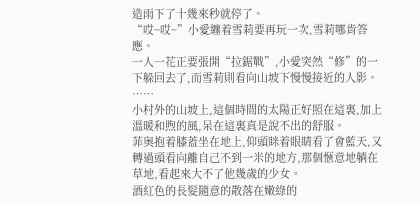造雨下了十幾來秒就停了。
“哎~哎~”小愛纏着雪莉要再玩一次,雪莉哪肯答應。
一人一花正要張開“拉鋸戰”,小愛突然“修”的一下躲回去了,而雪莉則看向山坡下慢慢接近的人影。
……
小村外的山坡上,這個時間的太陽正好照在這裏,加上溫暖和煦的風,呆在這裏真是說不出的舒服。
菲奧抱着膝蓋坐在地上,仰頭眯着眼睛看了會藍天,又轉過頭看向離自己不到一米的地方,那個愜意地躺在草地,看起來大不了他幾歲的少女。
酒紅色的長髮隨意的散落在嫩綠的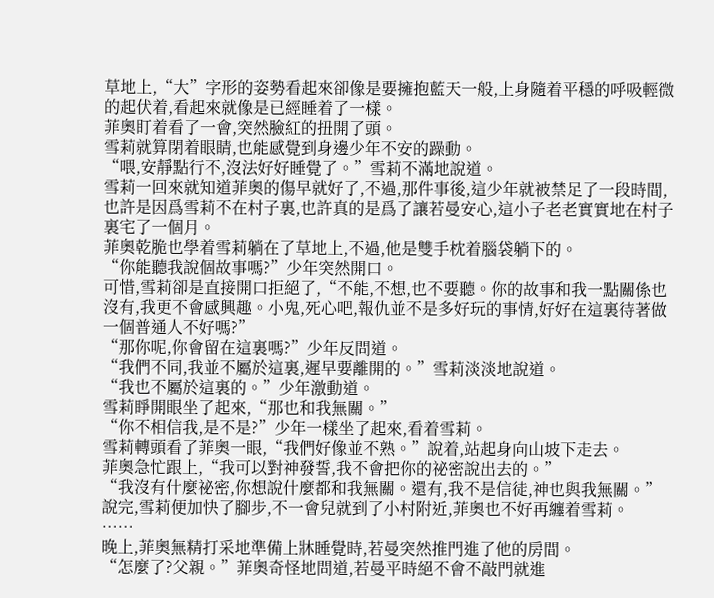草地上,“大”字形的姿勢看起來卻像是要擁抱藍天一般,上身隨着平穩的呼吸輕微的起伏着,看起來就像是已經睡着了一樣。
菲奧盯着看了一會,突然臉紅的扭開了頭。
雪莉就算閉着眼睛,也能感覺到身邊少年不安的躁動。
“喂,安靜點行不,沒法好好睡覺了。”雪莉不滿地說道。
雪莉一回來就知道菲奧的傷早就好了,不過,那件事後,這少年就被禁足了一段時間,也許是因爲雪莉不在村子裏,也許真的是爲了讓若曼安心,這小子老老實實地在村子裏宅了一個月。
菲奧乾脆也學着雪莉躺在了草地上,不過,他是雙手枕着腦袋躺下的。
“你能聽我說個故事嗎?”少年突然開口。
可惜,雪莉卻是直接開口拒絕了,“不能,不想,也不要聽。你的故事和我一點關係也沒有,我更不會感興趣。小鬼,死心吧,報仇並不是多好玩的事情,好好在這裏待著做一個普通人不好嗎?”
“那你呢,你會留在這裏嗎?”少年反問道。
“我們不同,我並不屬於這裏,遲早要離開的。”雪莉淡淡地說道。
“我也不屬於這裏的。”少年激動道。
雪莉睜開眼坐了起來,“那也和我無關。”
“你不相信我,是不是?”少年一樣坐了起來,看着雪莉。
雪莉轉頭看了菲奧一眼,“我們好像並不熟。”說着,站起身向山坡下走去。
菲奧急忙跟上,“我可以對神發誓,我不會把你的祕密說出去的。”
“我沒有什麼祕密,你想說什麼都和我無關。還有,我不是信徒,神也與我無關。”
說完,雪莉便加快了腳步,不一會兒就到了小村附近,菲奧也不好再纏着雪莉。
……
晚上,菲奧無精打采地準備上牀睡覺時,若曼突然推門進了他的房間。
“怎麼了?父親。”菲奧奇怪地問道,若曼平時絕不會不敲門就進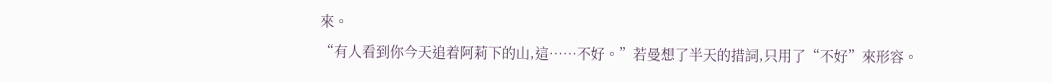來。
“有人看到你今天追着阿莉下的山,這……不好。”若曼想了半天的措詞,只用了“不好”來形容。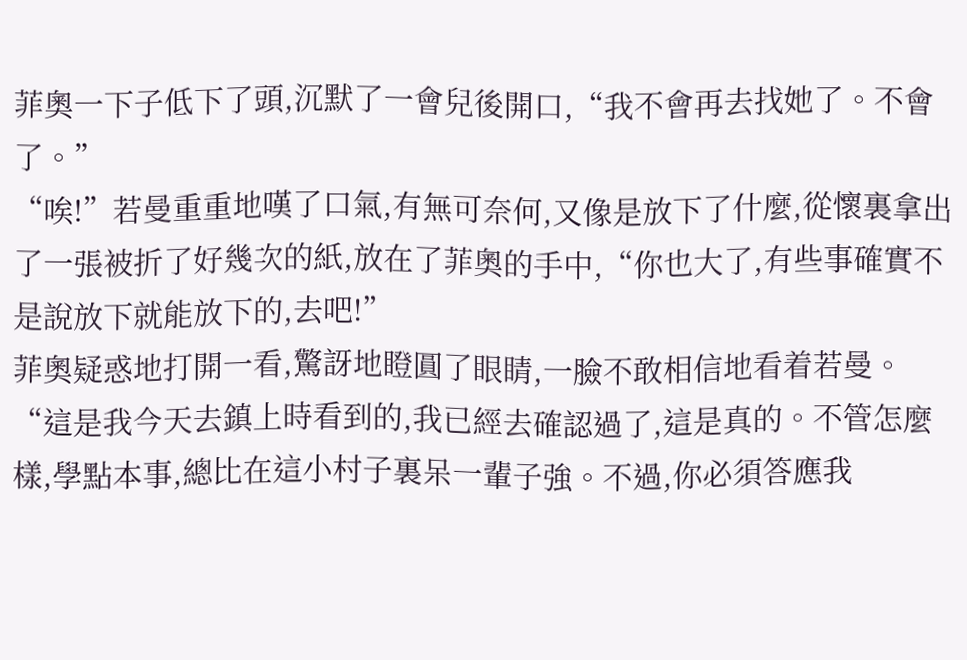菲奧一下子低下了頭,沉默了一會兒後開口,“我不會再去找她了。不會了。”
“唉!”若曼重重地嘆了口氣,有無可奈何,又像是放下了什麼,從懷裏拿出了一張被折了好幾次的紙,放在了菲奧的手中,“你也大了,有些事確實不是說放下就能放下的,去吧!”
菲奧疑惑地打開一看,驚訝地瞪圓了眼睛,一臉不敢相信地看着若曼。
“這是我今天去鎮上時看到的,我已經去確認過了,這是真的。不管怎麼樣,學點本事,總比在這小村子裏呆一輩子強。不過,你必須答應我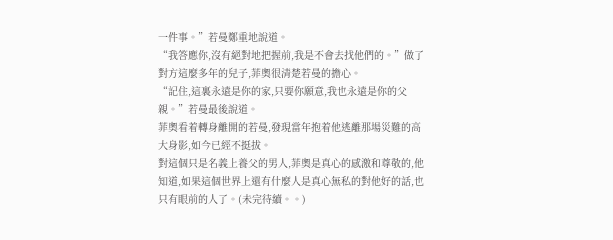一件事。”若曼鄭重地說道。
“我答應你,沒有絕對地把握前,我是不會去找他們的。”做了對方這麼多年的兒子,菲奧很清楚若曼的擔心。
“記住,這裏永遠是你的家,只要你願意,我也永遠是你的父親。”若曼最後說道。
菲奧看着轉身離開的若曼,發現當年抱着他逃離那場災難的高大身影,如今已經不挺拔。
對這個只是名義上養父的男人,菲奧是真心的感激和尊敬的,他知道,如果這個世界上還有什麼人是真心無私的對他好的話,也只有眼前的人了。(未完待續。。)